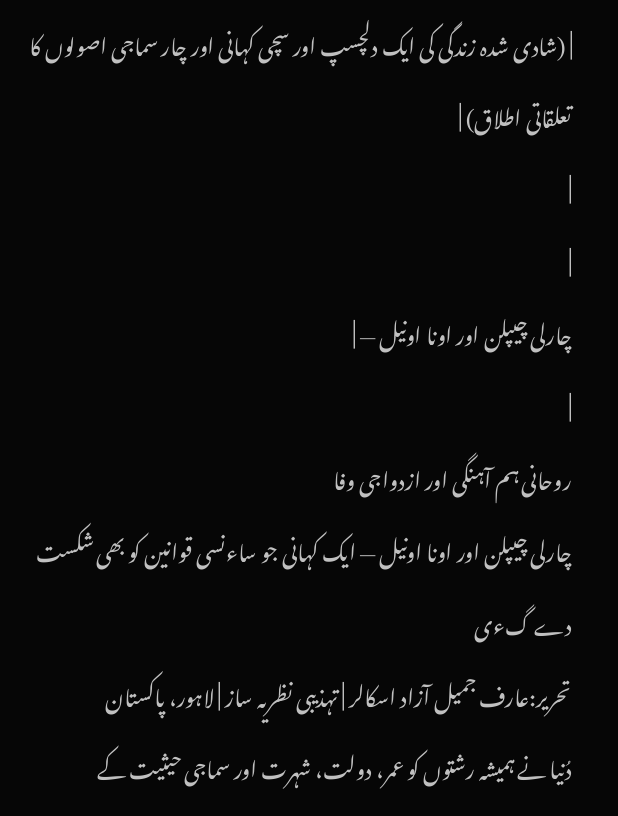| (شادی شدہ زندگی کی ایک دلچسپ اور سچی کہانی اور چار سماجی اصولوں کا تعلقاتی اطلاق) |
|
|
چارلی چیپلن اور اونا اونیل — |
|
روحانی ہم آہنگی اور ازدواجی وفا
چارلی چیپلن اور اونا اونیل — ایک کہانی جو ساءنسی قوانین کو بھی شکست دے گءی
تحریر:عارف جمیل آزاد اسکالر | تہذیبی نظریہ ساز | لاہور، پاکستان
دُنیا نے ہمیشہ رشتوں کو عمر، دولت، شہرت اور سماجی حیثیت کے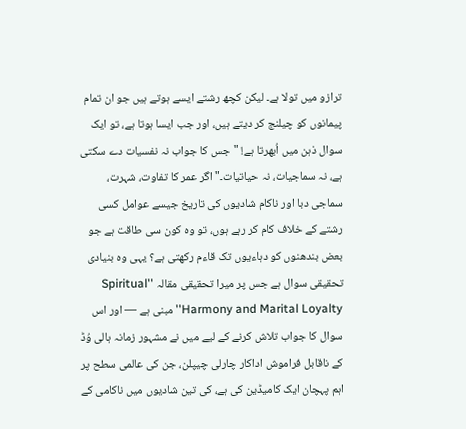ترازو میں تولا ہے۔ لیکن کچھ رشتے ایسے ہوتے ہیں جو ان تمام پیمانوں کو چیلنج کر دیتے ہیں، اور جب ایسا ہوتا ہے، تو ایک سوال ذہن میں اُبھرتا ہے! "جس کا جواب نہ نفسیات دے سکتی ہے، نہ سماجیات، نہ حیاتیات۔" اگر عمر کا تفاوت، شہرت، سماجی دبا اور ناکام شادیوں کی تاریخ جیسے عوامل کسی رشتے کے خلاف کام کر رہے ہوں، تو وہ کون سی طاقت ہے جو بعض بندھنوں کو دہاءیوں تک قاءم رکھتی ہے؟ یہی وہ بنیادی تحقیقی سوال ہے جس پر میرا تحقیقی مقالہ ''Spiritual Harmony and Marital Loyalty'' مبنی ہے — اور اس سوال کا جواب تلاش کرنے کے لیے میں نے مشہور زمانہ ہالی وُڈ کے ناقابل فراموش اداکار چارلی چیپلن، جن کی عالمی سطح پر اہم پہچان ایک کامیڈین کی ہے، کی تین شادیوں میں ناکامی کے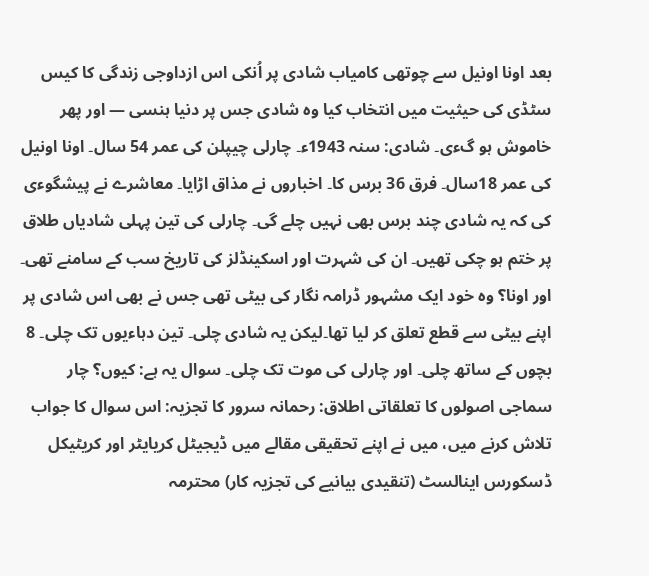بعد اونا اونیل سے چوتھی کامیاب شادی پر اُنکی اس ازداوجی زندگی کا کیس سٹڈی کی حیثیت میں انتخاب کیا وہ شادی جس پر دنیا ہنسی — اور پھر خاموش ہو گءی۔ شادی: سنہ 1943ء۔ چارلی چیپلن کی عمر 54 سال۔ اونا اونیل کی عمر 18سال۔ فرق 36 برس کا۔ اخباروں نے مذاق اڑایا۔ معاشرے نے پیشگوءی کی کہ یہ شادی چند برس بھی نہیں چلے گی۔ چارلی کی تین پہلی شادیاں طلاق پر ختم ہو چکی تھیں۔ ان کی شہرت اور اسکینڈلز کی تاریخ سب کے سامنے تھی۔ اور اونا؟ وہ خود ایک مشہور ڈرامہ نگار کی بیٹی تھی جس نے بھی اس شادی پر اپنے بیٹی سے قطع تعلق کر لیا تھا۔لیکن یہ شادی چلی۔ تین دہاءیوں تک چلی۔ 8 بچوں کے ساتھ چلی۔ اور چارلی کی موت تک چلی۔ سوال یہ ہے: کیوں؟ چار سماجی اصولوں کا تعلقاتی اطلاق: رحمانہ سرور کا تجزیہ: اس سوال کا جواب تلاش کرنے میں، میں نے اپنے تحقیقی مقالے میں ڈیجیٹل کریایٹر اور کریٹیکل ڈسکورس اینالسٹ (تنقیدی بیانیے کی تجزیہ کار) محترمہ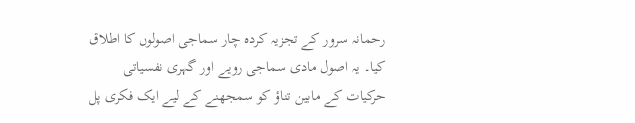رحمانہ سرور کے تجزیہ کردہ چار سماجی اصولوں کا اطلاق کیا۔ یہ اصول مادی سماجی رویے اور گہری نفسیاتی حرکیات کے مابین تناؤ کو سمجھنے کے لیے ایک فکری پل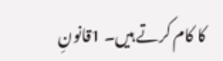کا کام کرتے ہیں۔ 1قانونِ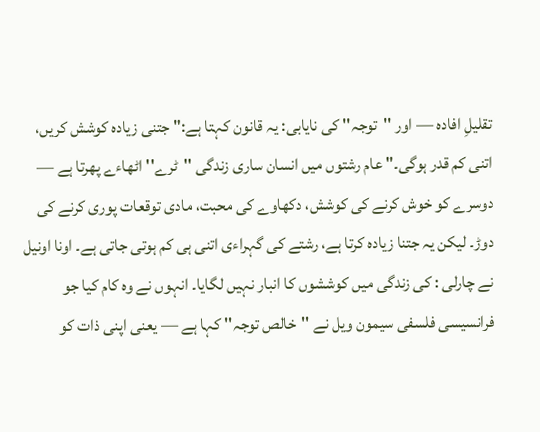تقلیلِ افادہ — اور ''توجہ'' کی نایابی: یہ قانون کہتا ہے:" جتنی زیادہ کوشش کریں، اتنی کم قدر ہوگی۔" عام رشتوں میں انسان ساری زندگی ''ٹرے'' اٹھاءے پھرتا ہے — دوسرے کو خوش کرنے کی کوشش، دکھاوے کی محبت، مادی توقعات پوری کرنے کی دوڑ۔ لیکن یہ جتنا زیادہ کرتا ہے، رشتے کی گہراءی اتنی ہی کم ہوتی جاتی ہے۔ اونا اونیل نے چارلی : کی زندگی میں کوششوں کا انبار نہیں لگایا۔ انہوں نے وہ کام کیا جو فرانسیسی فلسفی سیمون ویل نے ''خالص توجہ'' کہا ہے — یعنی اپنی ذات کو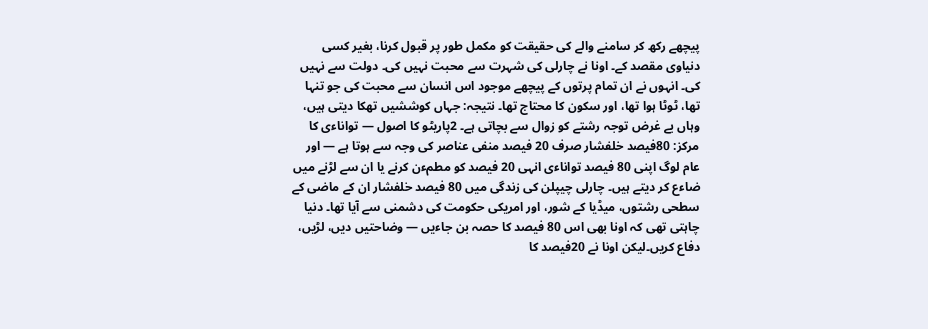پیچھے رکھ کر سامنے والے کی حقیقت کو مکمل طور پر قبول کرنا، بغیر کسی دنیاوی مقصد کے۔ اونا نے چارلی کی شہرت سے محبت نہیں کی۔ دولت سے نہیں کی۔ انہوں نے ان تمام پرتوں کے پیچھے موجود اس انسان سے محبت کی جو تنہا تھا، ٹوٹا ہوا تھا، اور سکون کا محتاج تھا۔ نتیجہ: جہاں کوششیں تھکا دیتی ہیں، وہاں بے غرض توجہ رشتے کو زوال سے بچاتی ہے۔ 2پاریٹو کا اصول — تواناءی کا مرکز: 80فیصد خلفشار صرف 20 فیصد منفی عناصر کی وجہ سے ہوتا ہے — اور عام لوگ اپنی 80 فیصد تواناءی انہی 20 فیصد کو مطمءن کرنے یا ان سے لڑنے میں ضاءع کر دیتے ہیں۔ چارلی چیپلن کی زندگی میں 80 فیصد خلفشار ان کے ماضی کے سطحی رشتوں، میڈیا کے شور، اور امریکی حکومت کی دشمنی سے آیا تھا۔ دنیا چاہتی تھی کہ اونا بھی اس 80 فیصد کا حصہ بن جاءیں — وضاحتیں دیں، لڑیں، دفاع کریں۔لیکن اونا نے 20فیصد کا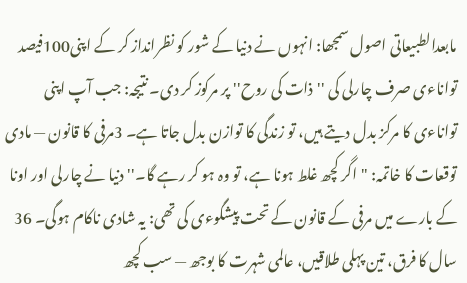مابعدالطبیعاتی اصول سمجھا: انہوں نے دنیا کے شور کو نظرانداز کر کے اپنی100فیصد تواناءی صرف چارلی کی ''ذات کی روح'' پر مرکوز کر دی۔ نتیجہ: جب آپ اپنی تواناءی کا مرکز بدل دیتے ہیں، تو زندگی کا توازن بدل جاتا ہے۔ 3مرفی کا قانون — مادی توقعات کا خاتمہ: "اگر کچھ غلط ہونا ہے، تو وہ ہو کر رہے گا۔'' دنیا نے چارلی اور اونا کے بارے میں مرفی کے قانون کے تحت پیشگوءی کی تھی: یہ شادی ناکام ہوگی۔ 36 سال کا فرق، تین پہلی طلاقیں، عالمی شہرت کا بوجھ — سب کچھ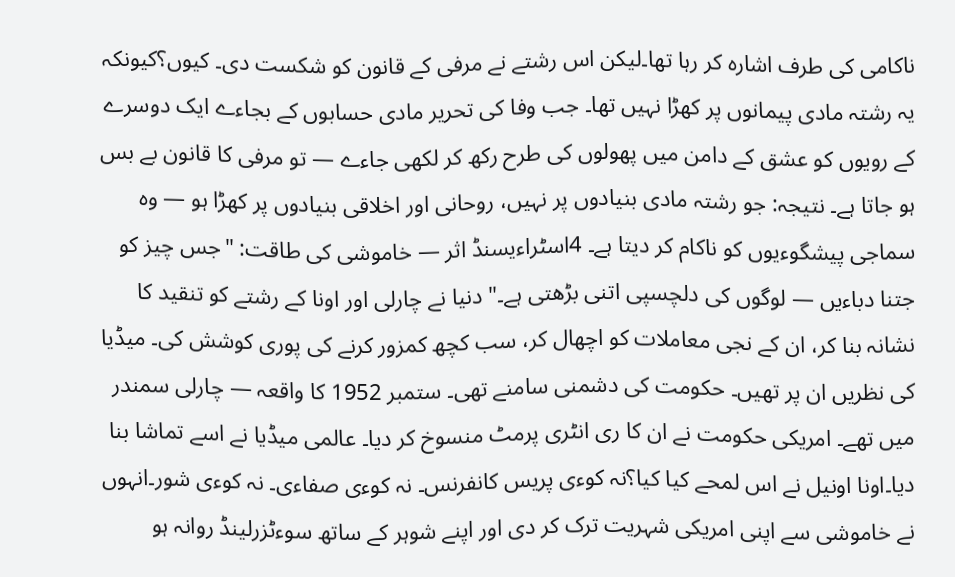ناکامی کی طرف اشارہ کر رہا تھا۔لیکن اس رشتے نے مرفی کے قانون کو شکست دی۔ کیوں؟کیونکہ یہ رشتہ مادی پیمانوں پر کھڑا نہیں تھا۔ جب وفا کی تحریر مادی حسابوں کے بجاءے ایک دوسرے کے رویوں کو عشق کے دامن میں پھولوں کی طرح رکھ کر لکھی جاءے — تو مرفی کا قانون بے بس ہو جاتا ہے۔ نتیجہ: جو رشتہ مادی بنیادوں پر نہیں، روحانی اور اخلاقی بنیادوں پر کھڑا ہو — وہ سماجی پیشگوءیوں کو ناکام کر دیتا ہے۔ 4اسٹراءیسنڈ اثر — خاموشی کی طاقت: "جس چیز کو جتنا دباءیں — لوگوں کی دلچسپی اتنی بڑھتی ہے۔" دنیا نے چارلی اور اونا کے رشتے کو تنقید کا نشانہ بنا کر، ان کے نجی معاملات کو اچھال کر، سب کچھ کمزور کرنے کی پوری کوشش کی۔ میڈیا کی نظریں ان پر تھیں۔ حکومت کی دشمنی سامنے تھی۔ ستمبر 1952 کا واقعہ — چارلی سمندر میں تھے۔ امریکی حکومت نے ان کا ری انٹری پرمٹ منسوخ کر دیا۔ عالمی میڈیا نے اسے تماشا بنا دیا۔اونا اونیل نے اس لمحے کیا کیا؟نہ کوءی پریس کانفرنس۔ نہ کوءی صفاءی۔ نہ کوءی شور۔انہوں نے خاموشی سے اپنی امریکی شہریت ترک کر دی اور اپنے شوہر کے ساتھ سوءٹزرلینڈ روانہ ہو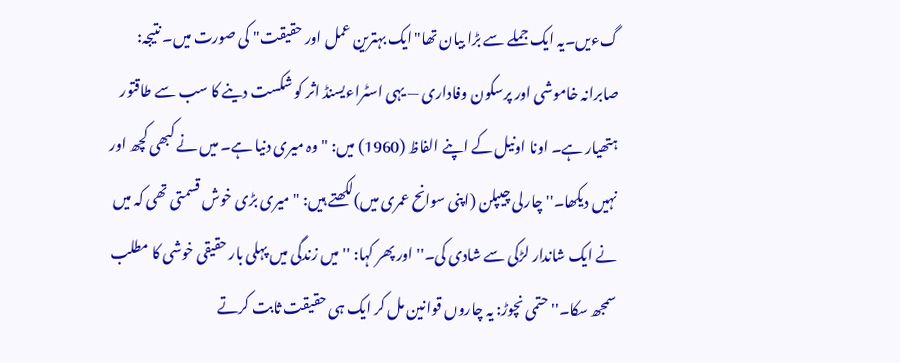گءیں۔یہ ایک جملے سے بڑا بیان تھا"ایک بہترین عمل اور حقیقت" کی صورت میں۔ نتیجہ: صابرانہ خاموشی اور پرسکون وفاداری — یہی اسٹراءیسنڈ اثر کو شکست دینے کا سب سے طاقتور ہتھیار ہے۔ اونا اونیل کے اپنے الفاظ (1960) میں: "وہ میری دنیا ہے۔ میں نے کبھی کچھ اور نہیں دیکھا۔'' چارلی چیپلن (اپنی سوانح عمری میں)لکھتے ہیں: "میری بڑی خوش قسمتی تھی کہ میں نے ایک شاندار لڑکی سے شادی کی۔'' اور پھر کہا: ''میں زندگی میں پہلی بار حقیقی خوشی کا مطلب سمجھ سکا۔'' حتمی نچوڑ: یہ چاروں قوانین مل کر ایک ہی حقیقت ثابت کرتے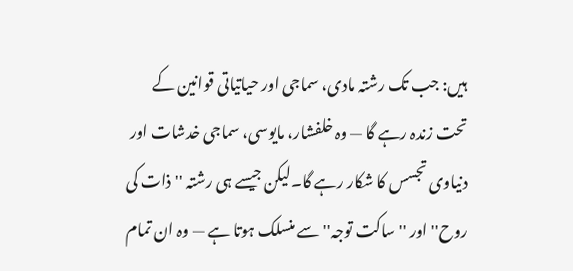ہیں: جب تک رشتہ مادی، سماجی اور حیاتیاتی قوانین کے تحت زندہ رہے گا — وہ خلفشار، مایوسی، سماجی خدشات اور دنیاوی تجسس کا شکار رہے گا۔لیکن جیسے ہی رشتہ ''ذات کی روح'' اور ''ساکت توجہ'' سے منسلک ہوتا ہے — وہ ان تمام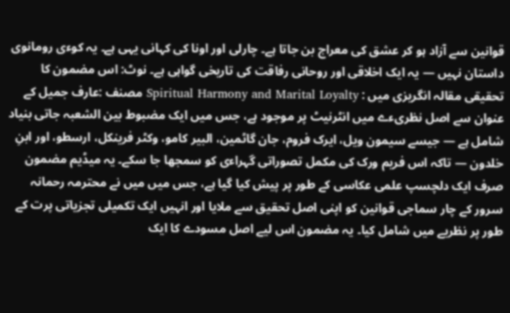قوانین سے آزاد ہو کر عشق کی معراج بن جاتا ہے۔ چارلی اور اونا کی کہانی یہی ہے۔ یہ کوءی رومانوی داستان نہیں — یہ ایک اخلاقی اور روحانی رفاقت کی تاریخی گواہی ہے۔ نوٹ: اس مضمون کا تحقیقی مقالہ انگریزی میں : Spiritual Harmony and Marital Loyalty مصنف :عارف جمیل کے عنوان سے اصل نظریءے میں انٹرنیٹ پر موجود ہے، جس میں ایک مضبوط بین الشعبہ جاتی بنیاد شامل ہے — جیسے سیمون ویل، ایرک فروم، جان گاٹمین، البیر کامو، وکٹر فرینکل، ارسطو، اور ابنِ خلدون — تاکہ اس فریم ورک کی مکمل تصوراتی گہراءی کو سمجھا جا سکے۔ یہ میڈیم مضمون صرف ایک دلچسپ علمی عکاسی کے طور پر پیش کیا گیا ہے، جس میں میں نے محترمہ رحمانہ سرور کے چار سماجی قوانین کو اپنی اصل تحقیق سے ملایا اور انہیں ایک تکمیلی تجزیاتی پرت کے طور پر نظریے میں شامل کیا۔ یہ مضمون اس لیے اصل مسودے کا ایک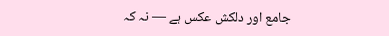جامع اور دلکش عکس ہے — نہ کہ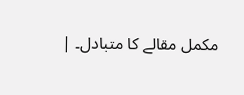مکمل مقالے کا متبادل۔ |